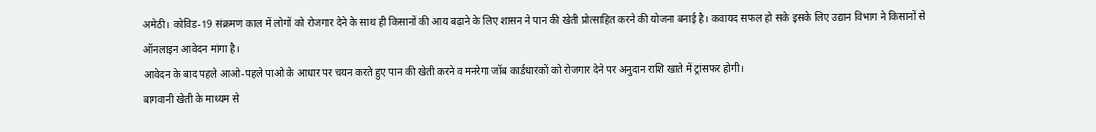अमेठी। कोविड-19 संक्रमण काल में लोगों को रोजगार देने के साथ ही किसानों की आय बढ़ाने के लिए शासन ने पान की खेती प्रोत्साहित करने की योजना बनाई है। कवायद सफल हो सके इसके लिए उद्यान विभाग ने किसानों से ऑनलाइन आवेदन मांगा है।
आवेदन के बाद पहले आओ-पहले पाओ के आधार पर चयन करते हुए पान की खेती करने व मनरेगा जॉब कार्डधारकों को रोजगार देने पर अनुदान राशि खाते में ट्रांसफर होगी।
बागवानी खेती के माध्यम से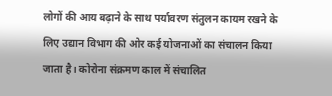लोगों की आय बढ़ाने के साथ पर्यावरण संतुलन कायम रखने के लिए उद्यान विभाग की ओर कई योजनाओं का संचालन किया जाता है। कोरोना संक्रमण काल में संचालित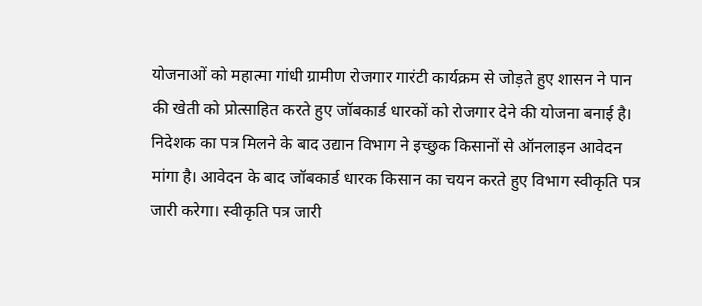योजनाओं को महात्मा गांधी ग्रामीण रोजगार गारंटी कार्यक्रम से जोड़ते हुए शासन ने पान की खेती को प्रोत्साहित करते हुए जॉबकार्ड धारकों को रोजगार देने की योजना बनाई है।
निदेशक का पत्र मिलने के बाद उद्यान विभाग ने इच्छुक किसानों से ऑनलाइन आवेदन मांगा है। आवेदन के बाद जॉबकार्ड धारक किसान का चयन करते हुए विभाग स्वीकृति पत्र जारी करेगा। स्वीकृति पत्र जारी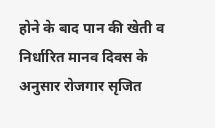होने के बाद पान की खेती व निर्धारित मानव दिवस के अनुसार रोजगार सृजित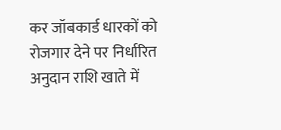कर जॉबकार्ड धारकों को रोजगार देने पर निर्धारित अनुदान राशि खाते में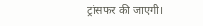ट्रांसफर की जाएगी।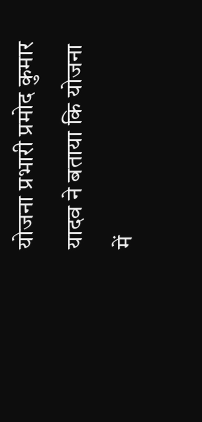योजना प्रभारी प्रमोद कुमार यादव ने बताया कि योजना में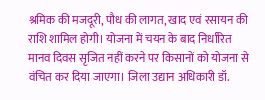श्रमिक की मजदूरी, पौध की लागत, खाद एवं रसायन की राशि शामिल होगी। योजना में चयन के बाद निर्धारित मानव दिवस सृजित नहीं करने पर किसानों को योजना से वंचित कर दिया जाएगा। जिला उद्यान अधिकारी डॉ.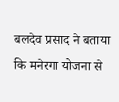बलदेव प्रसाद ने बताया कि मनेरगा योजना से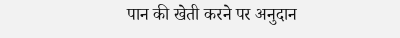पान की खेती करने पर अनुदान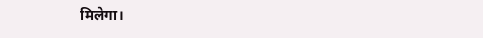मिलेगा।